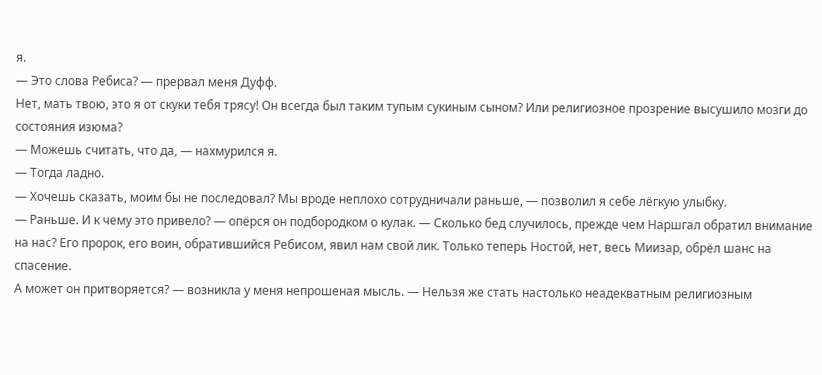я.
— Это слова Ребиса? — прервал меня Дуфф.
Нет, мать твою, это я от скуки тебя трясу! Он всегда был таким тупым сукиным сыном? Или религиозное прозрение высушило мозги до состояния изюма?
— Можешь считать, что да, — нахмурился я.
— Тогда ладно.
— Хочешь сказать, моим бы не последовал? Мы вроде неплохо сотрудничали раньше, — позволил я себе лёгкую улыбку.
— Раньше. И к чему это привело? — опёрся он подбородком о кулак. — Сколько бед случилось, прежде чем Наршгал обратил внимание на нас? Его пророк, его воин, обратившийся Ребисом, явил нам свой лик. Только теперь Ностой, нет, весь Миизар, обрёл шанс на спасение.
А может он притворяется? — возникла у меня непрошеная мысль. — Нельзя же стать настолько неадекватным религиозным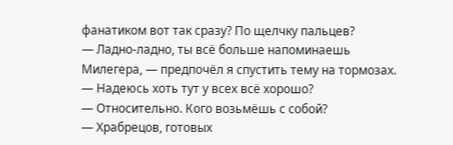фанатиком вот так сразу? По щелчку пальцев?
— Ладно-ладно, ты всё больше напоминаешь Милегера, — предпочёл я спустить тему на тормозах. — Надеюсь хоть тут у всех всё хорошо?
— Относительно. Кого возьмёшь с собой?
— Храбрецов, готовых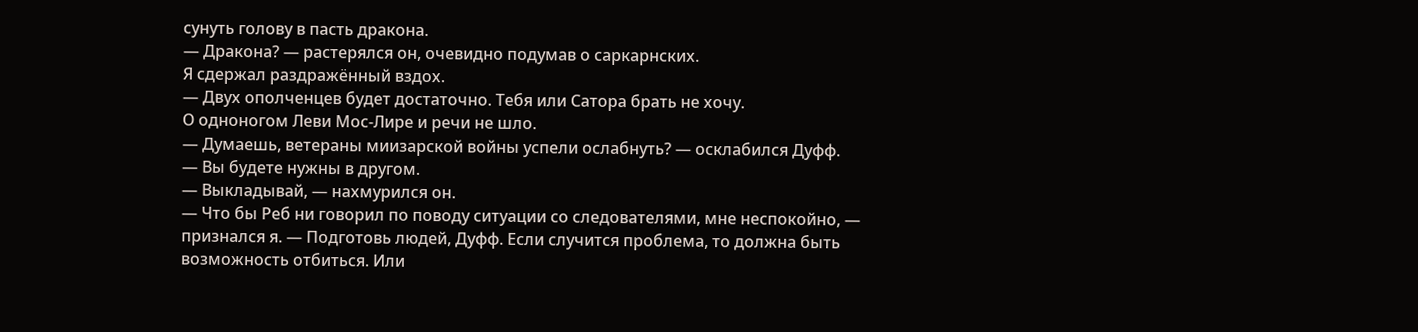сунуть голову в пасть дракона.
— Дракона? — растерялся он, очевидно подумав о саркарнских.
Я сдержал раздражённый вздох.
— Двух ополченцев будет достаточно. Тебя или Сатора брать не хочу.
О одноногом Леви Мос-Лире и речи не шло.
— Думаешь, ветераны миизарской войны успели ослабнуть? — осклабился Дуфф.
— Вы будете нужны в другом.
— Выкладывай, — нахмурился он.
— Что бы Реб ни говорил по поводу ситуации со следователями, мне неспокойно, — признался я. — Подготовь людей, Дуфф. Если случится проблема, то должна быть возможность отбиться. Или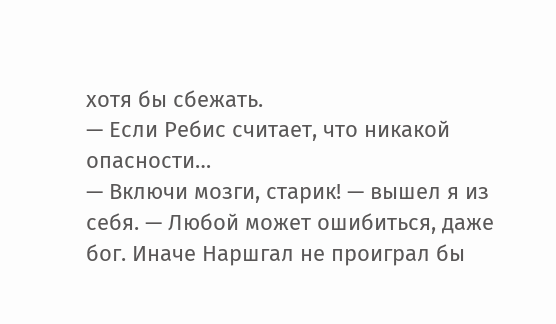хотя бы сбежать.
— Если Ребис считает, что никакой опасности…
— Включи мозги, старик! — вышел я из себя. — Любой может ошибиться, даже бог. Иначе Наршгал не проиграл бы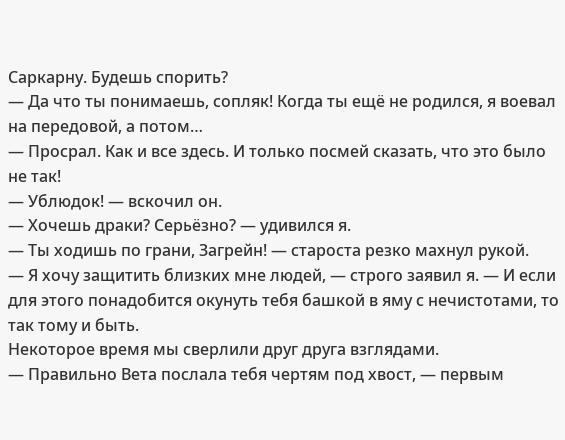Саркарну. Будешь спорить?
— Да что ты понимаешь, сопляк! Когда ты ещё не родился, я воевал на передовой, а потом…
— Просрал. Как и все здесь. И только посмей сказать, что это было не так!
— Ублюдок! — вскочил он.
— Хочешь драки? Серьёзно? — удивился я.
— Ты ходишь по грани, Загрейн! — староста резко махнул рукой.
— Я хочу защитить близких мне людей, — строго заявил я. — И если для этого понадобится окунуть тебя башкой в яму с нечистотами, то так тому и быть.
Некоторое время мы сверлили друг друга взглядами.
— Правильно Вета послала тебя чертям под хвост, — первым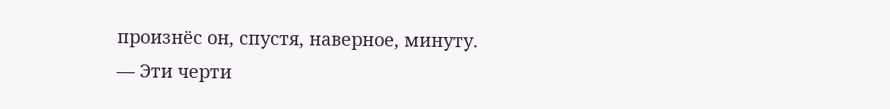произнёс он, спустя, наверное, минуту.
— Эти черти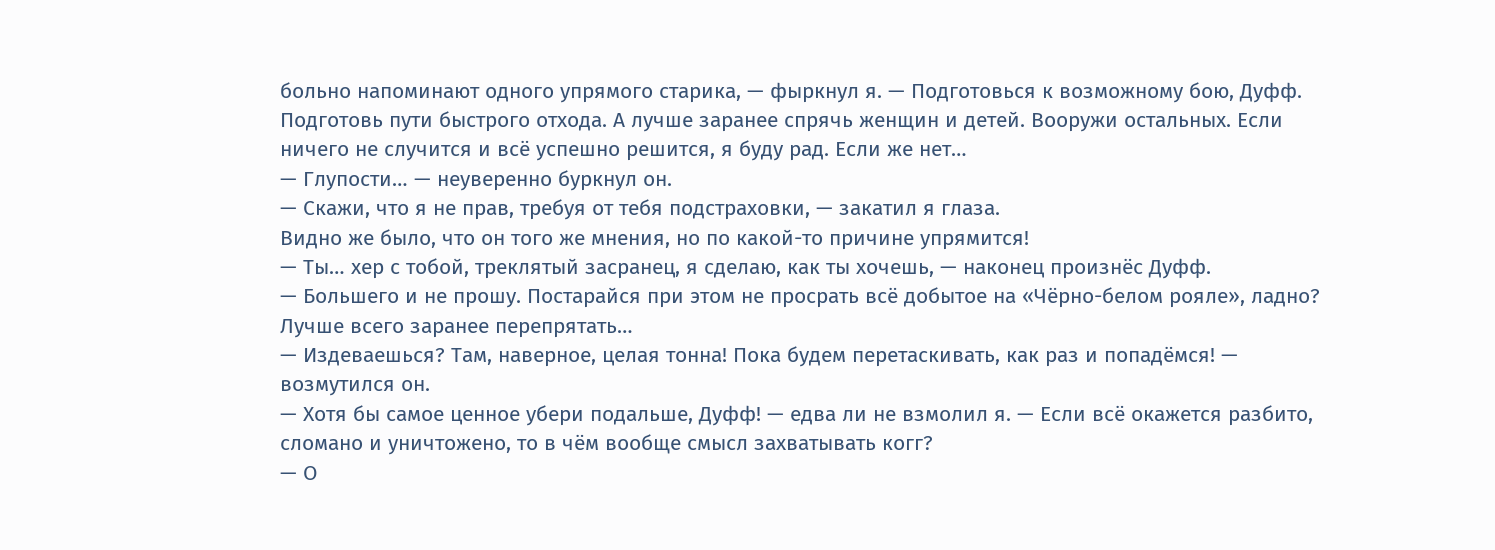больно напоминают одного упрямого старика, — фыркнул я. — Подготовься к возможному бою, Дуфф. Подготовь пути быстрого отхода. А лучше заранее спрячь женщин и детей. Вооружи остальных. Если ничего не случится и всё успешно решится, я буду рад. Если же нет…
— Глупости… — неуверенно буркнул он.
— Скажи, что я не прав, требуя от тебя подстраховки, — закатил я глаза.
Видно же было, что он того же мнения, но по какой-то причине упрямится!
— Ты… хер с тобой, треклятый засранец, я сделаю, как ты хочешь, — наконец произнёс Дуфф.
— Большего и не прошу. Постарайся при этом не просрать всё добытое на «Чёрно-белом рояле», ладно? Лучше всего заранее перепрятать…
— Издеваешься? Там, наверное, целая тонна! Пока будем перетаскивать, как раз и попадёмся! — возмутился он.
— Хотя бы самое ценное убери подальше, Дуфф! — едва ли не взмолил я. — Если всё окажется разбито, сломано и уничтожено, то в чём вообще смысл захватывать когг?
— О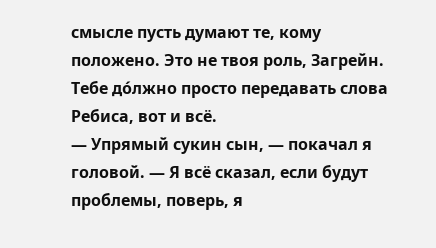смысле пусть думают те, кому положено. Это не твоя роль, Загрейн. Тебе дóлжно просто передавать слова Ребиса, вот и всё.
— Упрямый сукин сын, — покачал я головой. — Я всё сказал, если будут проблемы, поверь, я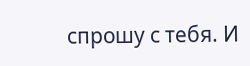спрошу с тебя. И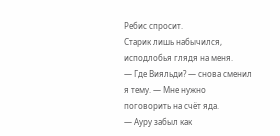Ребис спросит.
Старик лишь набычился, исподлобья глядя на меня.
— Где Вияльди? — снова сменил я тему. — Мне нужно поговорить на счёт яда.
— Ауру забыл как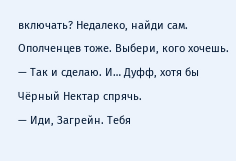включать? Недалеко, найди сам. Ополченцев тоже. Выбери, кого хочешь.
— Так и сделаю. И… Дуфф, хотя бы Чёрный Нектар спрячь.
— Иди, Загрейн. Тебя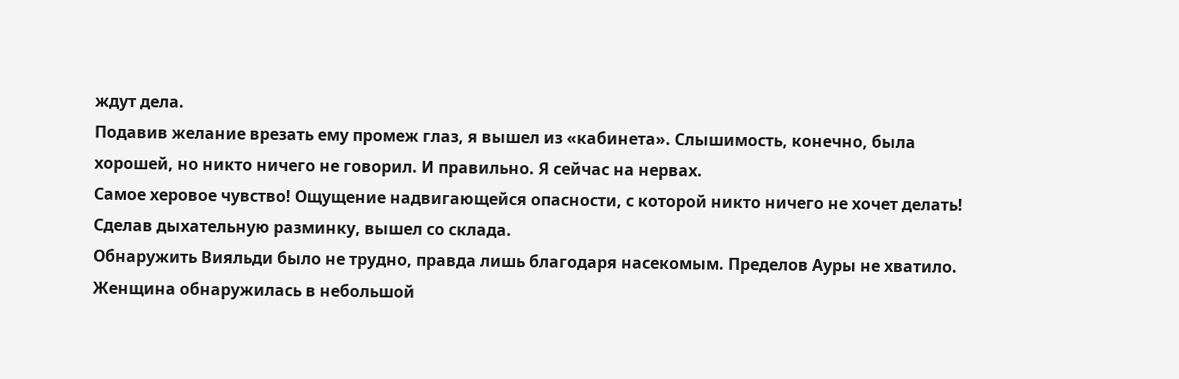ждут дела.
Подавив желание врезать ему промеж глаз, я вышел из «кабинета». Слышимость, конечно, была хорошей, но никто ничего не говорил. И правильно. Я сейчас на нервах.
Самое херовое чувство! Ощущение надвигающейся опасности, с которой никто ничего не хочет делать!
Сделав дыхательную разминку, вышел со склада.
Обнаружить Вияльди было не трудно, правда лишь благодаря насекомым. Пределов Ауры не хватило. Женщина обнаружилась в небольшой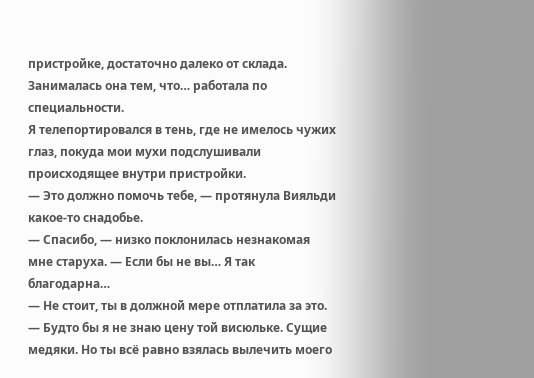пристройке, достаточно далеко от склада. Занималась она тем, что… работала по специальности.
Я телепортировался в тень, где не имелось чужих глаз, покуда мои мухи подслушивали происходящее внутри пристройки.
— Это должно помочь тебе, — протянула Вияльди какое-то снадобье.
— Спасибо, — низко поклонилась незнакомая мне старуха. — Если бы не вы… Я так благодарна…
— Не стоит, ты в должной мере отплатила за это.
— Будто бы я не знаю цену той висюльке. Сущие медяки. Но ты всё равно взялась вылечить моего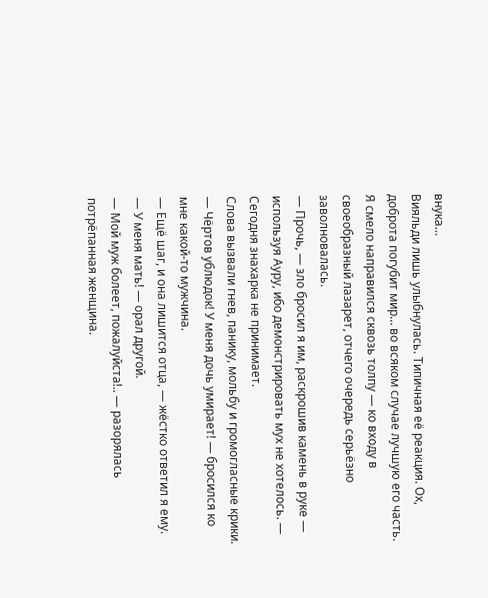внука…
Вияльди лишь улыбнулась. Типичная её реакция. Ох, доброта погубит мир… во всяком случае лучшую его часть.
Я смело направился сквозь толпу — ко входу в своеобразный лазарет, отчего очередь серьёзно заволновалась.
— Прочь, — зло бросил я им, раскрошив камень в руке — используя Ауру, ибо демонстрировать мух не хотелось. — Сегодня знахарка не принимает.
Слова вызвали гнев, панику, мольбу и громогласные крики.
— Чёртов ублюдок! У меня дочь умирает! — бросился ко мне какой-то мужчина.
— Ещё шаг, и она лишится отца, — жёстко ответил я ему.
— У меня мать! — орал другой.
— Мой муж болеет, пожалуйста!.. — разорялась потрёпанная женщина.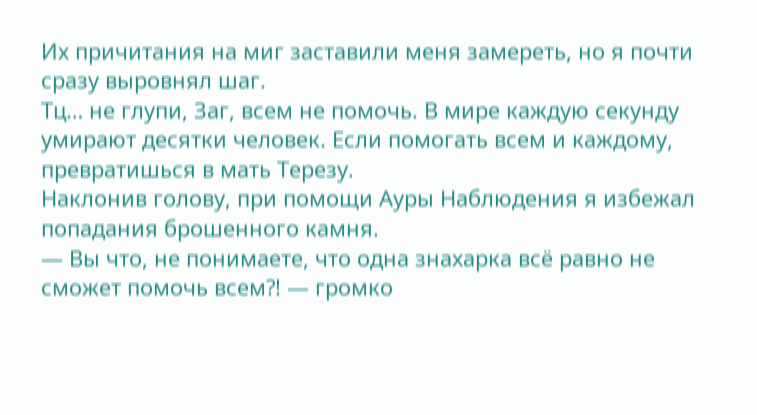Их причитания на миг заставили меня замереть, но я почти сразу выровнял шаг.
Тц… не глупи, Заг, всем не помочь. В мире каждую секунду умирают десятки человек. Если помогать всем и каждому, превратишься в мать Терезу.
Наклонив голову, при помощи Ауры Наблюдения я избежал попадания брошенного камня.
— Вы что, не понимаете, что одна знахарка всё равно не сможет помочь всем⁈ — громко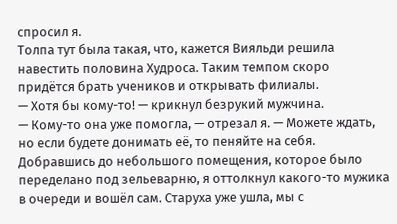спросил я.
Толпа тут была такая, что, кажется Вияльди решила навестить половина Худроса. Таким темпом скоро придётся брать учеников и открывать филиалы.
— Хотя бы кому-то! — крикнул безрукий мужчина.
— Кому-то она уже помогла, — отрезал я. — Можете ждать, но если будете донимать её, то пеняйте на себя.
Добравшись до небольшого помещения, которое было переделано под зельеварню, я оттолкнул какого-то мужика в очереди и вошёл сам. Старуха уже ушла, мы с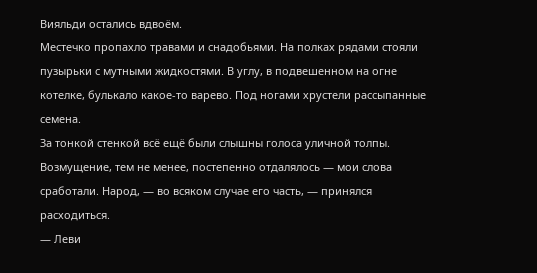Вияльди остались вдвоём.
Местечко пропахло травами и снадобьями. На полках рядами стояли пузырьки с мутными жидкостями. В углу, в подвешенном на огне котелке, булькало какое-то варево. Под ногами хрустели рассыпанные семена.
За тонкой стенкой всё ещё были слышны голоса уличной толпы. Возмущение, тем не менее, постепенно отдалялось — мои слова сработали. Народ, — во всяком случае его часть, — принялся расходиться.
— Леви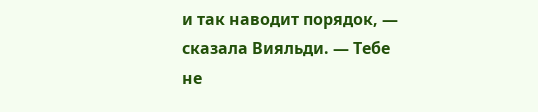и так наводит порядок, — сказала Вияльди. — Тебе не